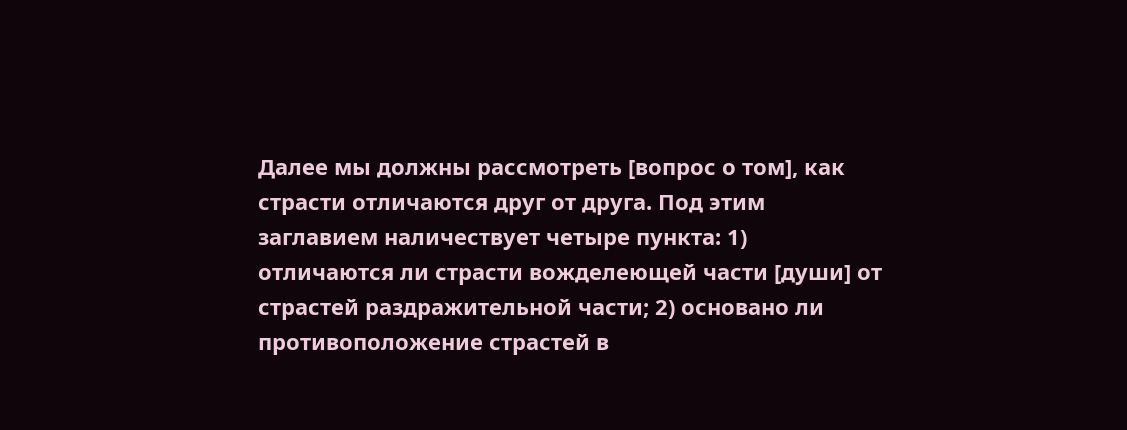Далее мы должны рассмотреть [вопрос о том], как страсти отличаются друг от друга. Под этим заглавием наличествует четыре пункта: 1) отличаются ли страсти вожделеющей части [души] от страстей раздражительной части; 2) основано ли противоположение страстей в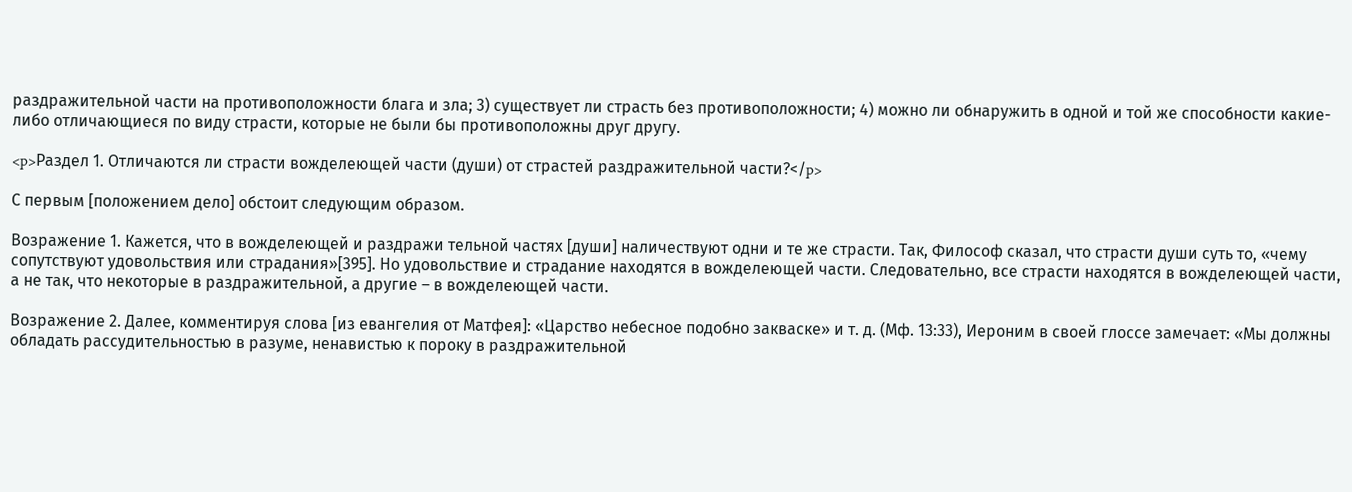раздражительной части на противоположности блага и зла; 3) существует ли страсть без противоположности; 4) можно ли обнаружить в одной и той же способности какие-либо отличающиеся по виду страсти, которые не были бы противоположны друг другу.

<p>Раздел 1. Отличаются ли страсти вожделеющей части (души) от страстей раздражительной части?</p>

С первым [положением дело] обстоит следующим образом.

Возражение 1. Кажется, что в вожделеющей и раздражи тельной частях [души] наличествуют одни и те же страсти. Так, Философ сказал, что страсти души суть то, «чему сопутствуют удовольствия или страдания»[395]. Но удовольствие и страдание находятся в вожделеющей части. Следовательно, все страсти находятся в вожделеющей части, а не так, что некоторые в раздражительной, а другие – в вожделеющей части.

Возражение 2. Далее, комментируя слова [из евангелия от Матфея]: «Царство небесное подобно закваске» и т. д. (Мф. 13:33), Иероним в своей глоссе замечает: «Мы должны обладать рассудительностью в разуме, ненавистью к пороку в раздражительной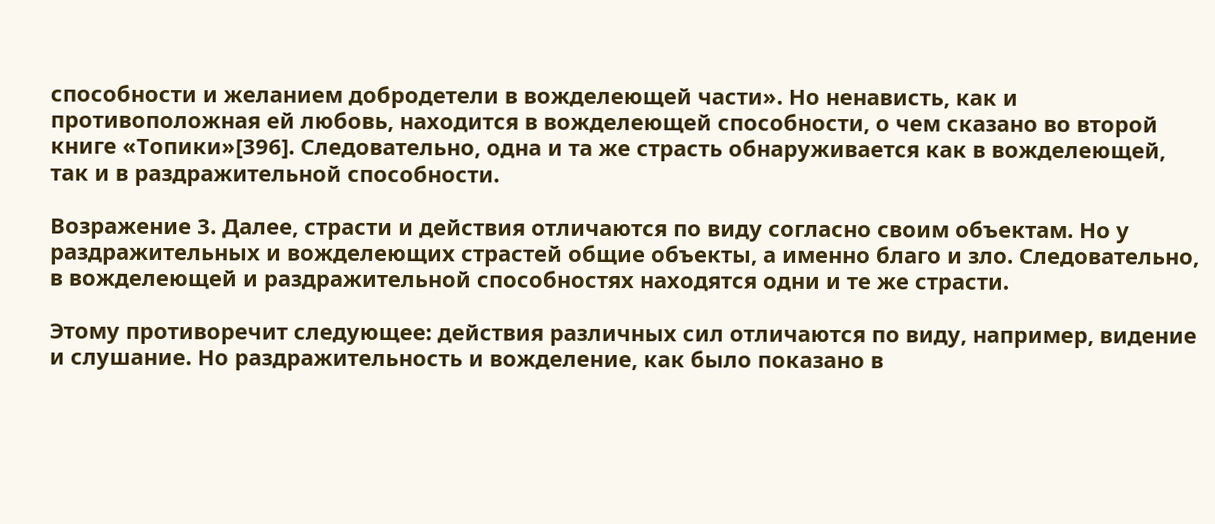способности и желанием добродетели в вожделеющей части». Но ненависть, как и противоположная ей любовь, находится в вожделеющей способности, о чем сказано во второй книге «Топики»[396]. Следовательно, одна и та же страсть обнаруживается как в вожделеющей, так и в раздражительной способности.

Возражение 3. Далее, страсти и действия отличаются по виду согласно своим объектам. Но у раздражительных и вожделеющих страстей общие объекты, а именно благо и зло. Следовательно, в вожделеющей и раздражительной способностях находятся одни и те же страсти.

Этому противоречит следующее: действия различных сил отличаются по виду, например, видение и слушание. Но раздражительность и вожделение, как было показано в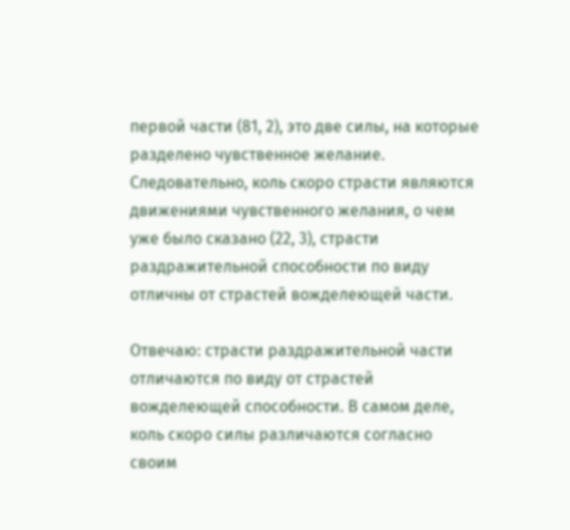первой части (81, 2), это две силы, на которые разделено чувственное желание. Следовательно, коль скоро страсти являются движениями чувственного желания, о чем уже было сказано (22, 3), страсти раздражительной способности по виду отличны от страстей вожделеющей части.

Отвечаю: страсти раздражительной части отличаются по виду от страстей вожделеющей способности. В самом деле, коль скоро силы различаются согласно своим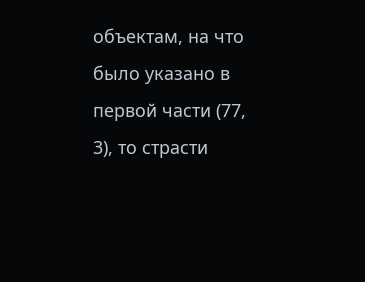объектам, на что было указано в первой части (77, 3), то страсти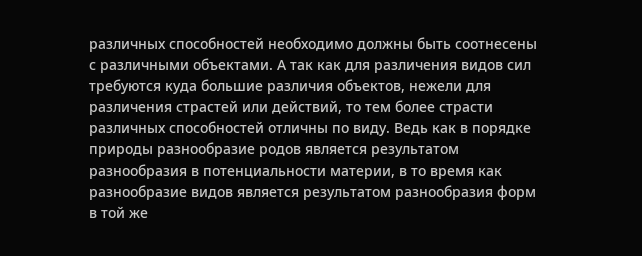различных способностей необходимо должны быть соотнесены с различными объектами. А так как для различения видов сил требуются куда большие различия объектов, нежели для различения страстей или действий, то тем более страсти различных способностей отличны по виду. Ведь как в порядке природы разнообразие родов является результатом разнообразия в потенциальности материи, в то время как разнообразие видов является результатом разнообразия форм в той же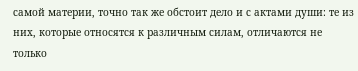самой материи, точно так же обстоит дело и с актами души: те из них, которые относятся к различным силам, отличаются не только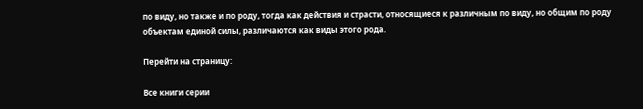по виду, но также и по роду, тогда как действия и страсти, относящиеся к различным по виду, но общим по роду объектам единой силы, различаются как виды этого рода.

Перейти на страницу:

Все книги серии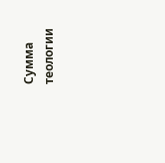Сумма теологии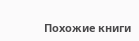Похожие книги